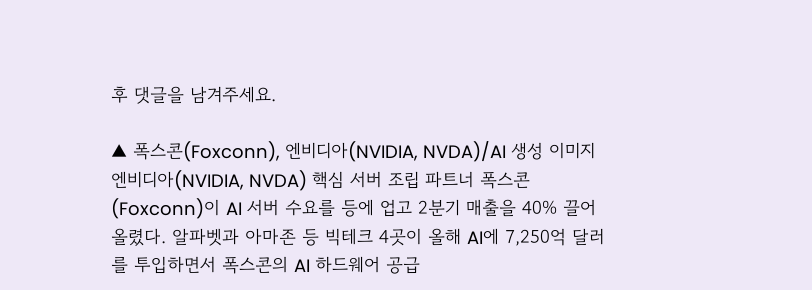후 댓글을 남겨주세요.

▲ 폭스콘(Foxconn), 엔비디아(NVIDIA, NVDA)/AI 생성 이미지
엔비디아(NVIDIA, NVDA) 핵심 서버 조립 파트너 폭스콘(Foxconn)이 AI 서버 수요를 등에 업고 2분기 매출을 40% 끌어올렸다. 알파벳과 아마존 등 빅테크 4곳이 올해 AI에 7,250억 달러를 투입하면서 폭스콘의 AI 하드웨어 공급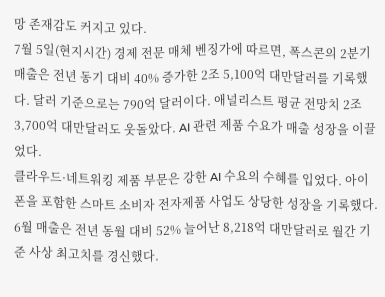망 존재감도 커지고 있다.
7월 5일(현지시간) 경제 전문 매체 벤징가에 따르면, 폭스콘의 2분기 매출은 전년 동기 대비 40% 증가한 2조 5,100억 대만달러를 기록했다. 달러 기준으로는 790억 달러이다. 애널리스트 평균 전망치 2조 3,700억 대만달러도 웃돌았다. AI 관련 제품 수요가 매출 성장을 이끌었다.
클라우드·네트워킹 제품 부문은 강한 AI 수요의 수혜를 입었다. 아이폰을 포함한 스마트 소비자 전자제품 사업도 상당한 성장을 기록했다. 6월 매출은 전년 동월 대비 52% 늘어난 8,218억 대만달러로 월간 기준 사상 최고치를 경신했다.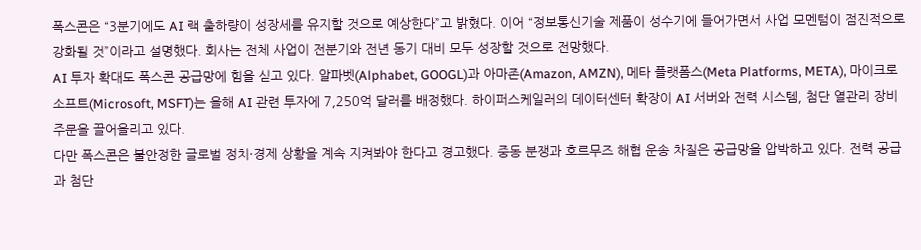폭스콘은 “3분기에도 AI 랙 출하량이 성장세를 유지할 것으로 예상한다”고 밝혔다. 이어 “정보통신기술 제품이 성수기에 들어가면서 사업 모멘텀이 점진적으로 강화될 것”이라고 설명했다. 회사는 전체 사업이 전분기와 전년 동기 대비 모두 성장할 것으로 전망했다.
AI 투자 확대도 폭스콘 공급망에 힘을 싣고 있다. 알파벳(Alphabet, GOOGL)과 아마존(Amazon, AMZN), 메타 플랫폼스(Meta Platforms, META), 마이크로소프트(Microsoft, MSFT)는 올해 AI 관련 투자에 7,250억 달러를 배정했다. 하이퍼스케일러의 데이터센터 확장이 AI 서버와 전력 시스템, 첨단 열관리 장비 주문을 끌어올리고 있다.
다만 폭스콘은 불안정한 글로벌 정치·경제 상황을 계속 지켜봐야 한다고 경고했다. 중동 분쟁과 호르무즈 해협 운송 차질은 공급망을 압박하고 있다. 전력 공급과 첨단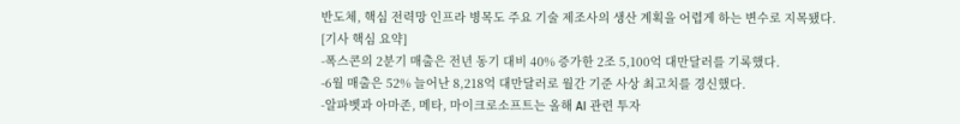반도체, 핵심 전력망 인프라 병목도 주요 기술 제조사의 생산 계획을 어렵게 하는 변수로 지목됐다.
[기사 핵심 요약]
-폭스콘의 2분기 매출은 전년 동기 대비 40% 증가한 2조 5,100억 대만달러를 기록했다.
-6월 매출은 52% 늘어난 8,218억 대만달러로 월간 기준 사상 최고치를 경신했다.
-알파벳과 아마존, 메타, 마이크로소프트는 올해 AI 관련 투자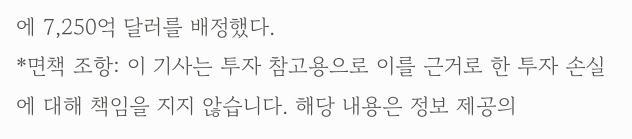에 7,250억 달러를 배정했다.
*면책 조항: 이 기사는 투자 참고용으로 이를 근거로 한 투자 손실에 대해 책임을 지지 않습니다. 해당 내용은 정보 제공의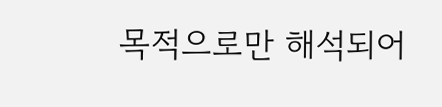목적으로만 해석되어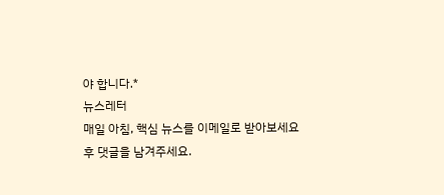야 합니다.*
뉴스레터
매일 아침, 핵심 뉴스를 이메일로 받아보세요
후 댓글을 남겨주세요.